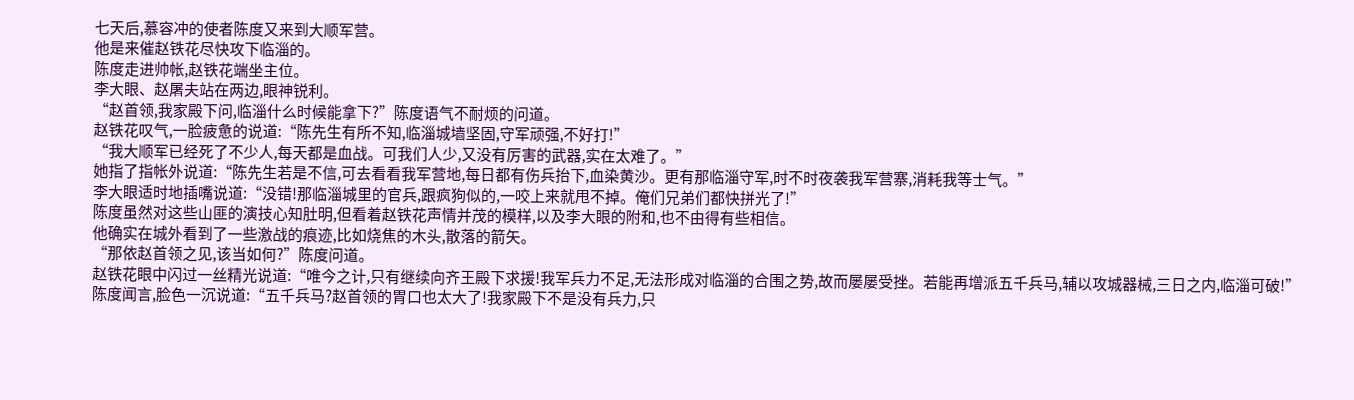七天后,慕容冲的使者陈度又来到大顺军营。
他是来催赵铁花尽快攻下临淄的。
陈度走进帅帐,赵铁花端坐主位。
李大眼、赵屠夫站在两边,眼神锐利。
“赵首领,我家殿下问,临淄什么时候能拿下?”陈度语气不耐烦的问道。
赵铁花叹气,一脸疲惫的说道:“陈先生有所不知,临淄城墙坚固,守军顽强,不好打!”
“我大顺军已经死了不少人,每天都是血战。可我们人少,又没有厉害的武器,实在太难了。”
她指了指帐外说道:“陈先生若是不信,可去看看我军营地,每日都有伤兵抬下,血染黄沙。更有那临淄守军,时不时夜袭我军营寨,消耗我等士气。”
李大眼适时地插嘴说道:“没错!那临淄城里的官兵,跟疯狗似的,一咬上来就甩不掉。俺们兄弟们都快拼光了!”
陈度虽然对这些山匪的演技心知肚明,但看着赵铁花声情并茂的模样,以及李大眼的附和,也不由得有些相信。
他确实在城外看到了一些激战的痕迹,比如烧焦的木头,散落的箭矢。
“那依赵首领之见,该当如何?”陈度问道。
赵铁花眼中闪过一丝精光说道:“唯今之计,只有继续向齐王殿下求援!我军兵力不足,无法形成对临淄的合围之势,故而屡屡受挫。若能再增派五千兵马,辅以攻城器械,三日之内,临淄可破!”
陈度闻言,脸色一沉说道:“五千兵马?赵首领的胃口也太大了!我家殿下不是没有兵力,只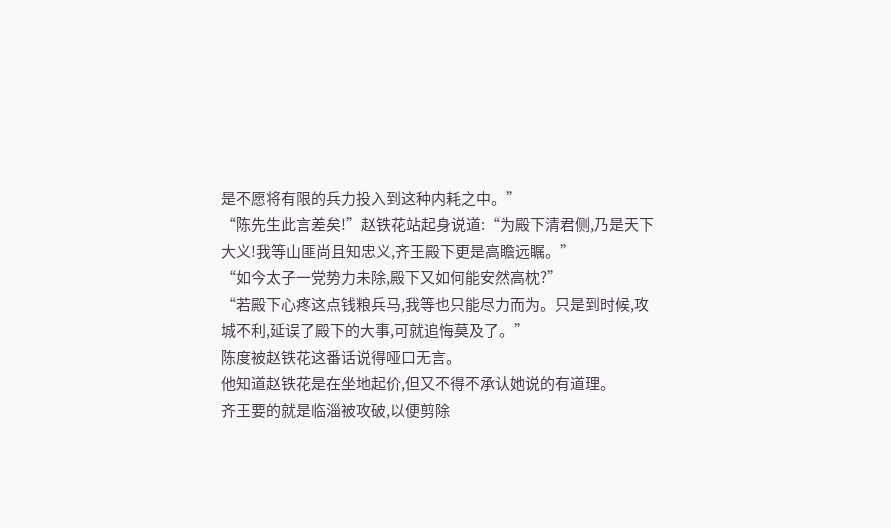是不愿将有限的兵力投入到这种内耗之中。”
“陈先生此言差矣!”赵铁花站起身说道:“为殿下清君侧,乃是天下大义!我等山匪尚且知忠义,齐王殿下更是高瞻远瞩。”
“如今太子一党势力未除,殿下又如何能安然高枕?”
“若殿下心疼这点钱粮兵马,我等也只能尽力而为。只是到时候,攻城不利,延误了殿下的大事,可就追悔莫及了。”
陈度被赵铁花这番话说得哑口无言。
他知道赵铁花是在坐地起价,但又不得不承认她说的有道理。
齐王要的就是临淄被攻破,以便剪除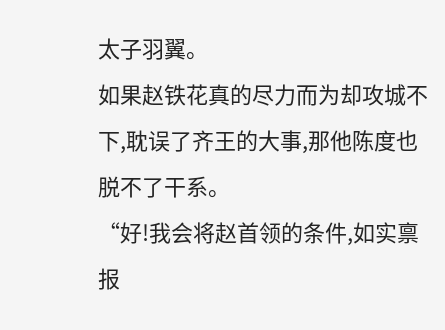太子羽翼。
如果赵铁花真的尽力而为却攻城不下,耽误了齐王的大事,那他陈度也脱不了干系。
“好!我会将赵首领的条件,如实禀报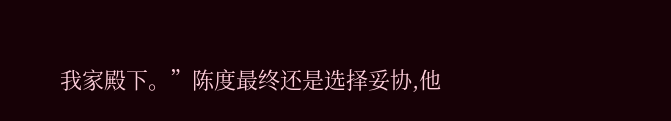我家殿下。”陈度最终还是选择妥协,他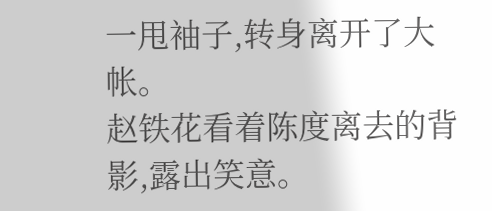一甩袖子,转身离开了大帐。
赵铁花看着陈度离去的背影,露出笑意。